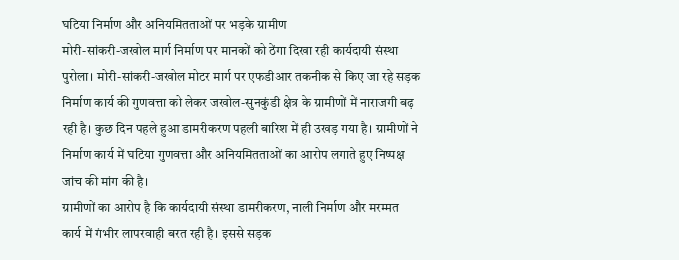घटिया निर्माण और अनियमितताओं पर भड़के ग्रामीण
मोरी-सांकरी-जखोल मार्ग निर्माण पर मानकों को ठेंगा दिखा रही कार्यदायी संस्था
पुरोला। मोरी-सांकरी-जखोल मोटर मार्ग पर एफडीआर तकनीक से किए जा रहे सड़क निर्माण कार्य की गुणवत्ता को लेकर जखोल-सुनकुंडी क्षेत्र के ग्रामीणों में नाराजगी बढ़ रही है। कुछ दिन पहले हुआ डामरीकरण पहली बारिश में ही उखड़ गया है। ग्रामीणों ने निर्माण कार्य में घटिया गुणवत्ता और अनियमितताओं का आरोप लगाते हुए निष्पक्ष जांच की मांग की है।
ग्रामीणों का आरोप है कि कार्यदायी संस्था डामरीकरण, नाली निर्माण और मरम्मत कार्य में गंभीर लापरवाही बरत रही है। इससे सड़क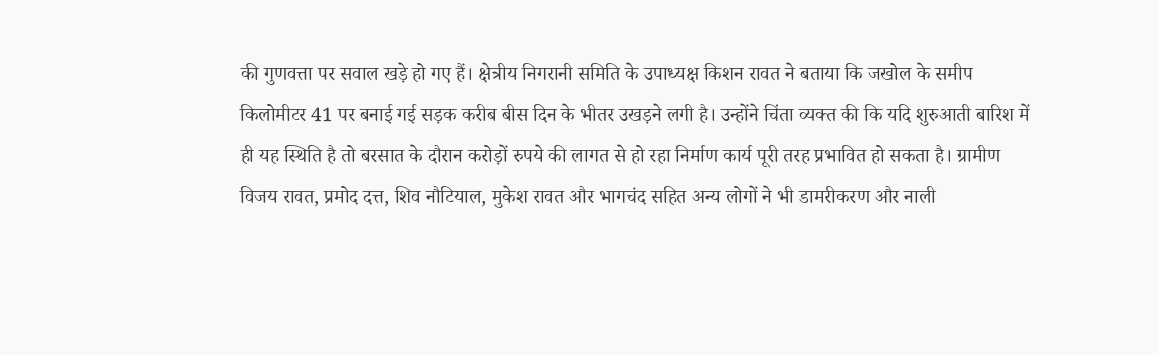की गुणवत्ता पर सवाल खड़े हो गए हैं। क्षेत्रीय निगरानी समिति के उपाध्यक्ष किशन रावत ने बताया कि जखोल के समीप किलोमीटर 41 पर बनाई गई सड़क करीब बीस दिन के भीतर उखड़ने लगी है। उन्होंने चिंता व्यक्त की कि यदि शुरुआती बारिश में ही यह स्थिति है तो बरसात के दौरान करोड़ों रुपये की लागत से हो रहा निर्माण कार्य पूरी तरह प्रभावित हो सकता है। ग्रामीण विजय रावत, प्रमोद दत्त, शिव नौटियाल, मुकेश रावत और भागचंद सहित अन्य लोगों ने भी डामरीकरण और नाली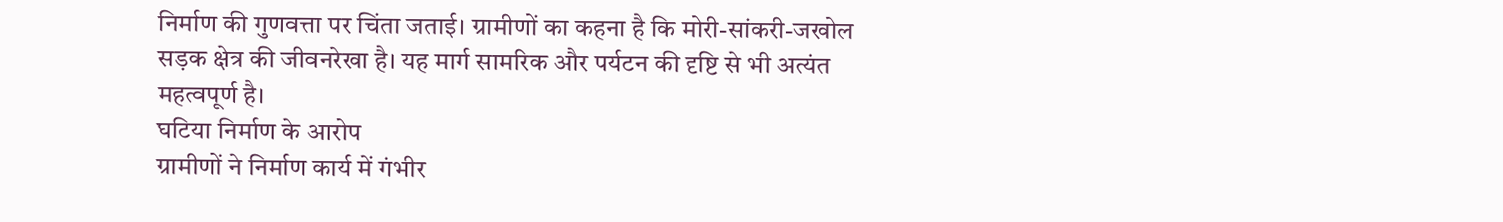निर्माण की गुणवत्ता पर चिंता जताई। ग्रामीणों का कहना है कि मोरी-सांकरी-जखोल सड़क क्षेत्र की जीवनरेखा है। यह मार्ग सामरिक और पर्यटन की दृष्टि से भी अत्यंत महत्वपूर्ण है।
घटिया निर्माण के आरोप
ग्रामीणों ने निर्माण कार्य में गंभीर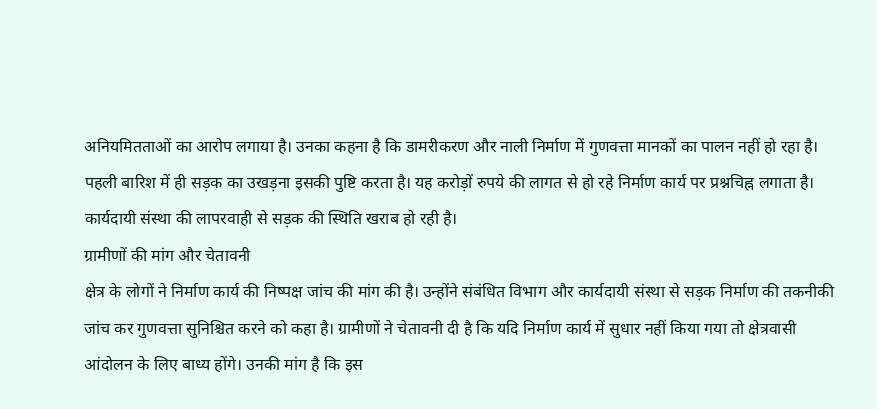अनियमितताओं का आरोप लगाया है। उनका कहना है कि डामरीकरण और नाली निर्माण में गुणवत्ता मानकों का पालन नहीं हो रहा है। पहली बारिश में ही सड़क का उखड़ना इसकी पुष्टि करता है। यह करोड़ों रुपये की लागत से हो रहे निर्माण कार्य पर प्रश्नचिह्न लगाता है। कार्यदायी संस्था की लापरवाही से सड़क की स्थिति खराब हो रही है।
ग्रामीणों की मांग और चेतावनी
क्षेत्र के लोगों ने निर्माण कार्य की निष्पक्ष जांच की मांग की है। उन्होंने संबंधित विभाग और कार्यदायी संस्था से सड़क निर्माण की तकनीकी जांच कर गुणवत्ता सुनिश्चित करने को कहा है। ग्रामीणों ने चेतावनी दी है कि यदि निर्माण कार्य में सुधार नहीं किया गया तो क्षेत्रवासी आंदोलन के लिए बाध्य होंगे। उनकी मांग है कि इस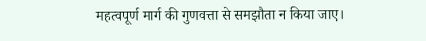महत्वपूर्ण मार्ग की गुणवत्ता से समझौता न किया जाए।